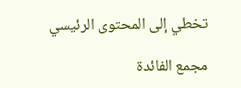تخطي إلى المحتوى الرئيسي

مجمع الفائدة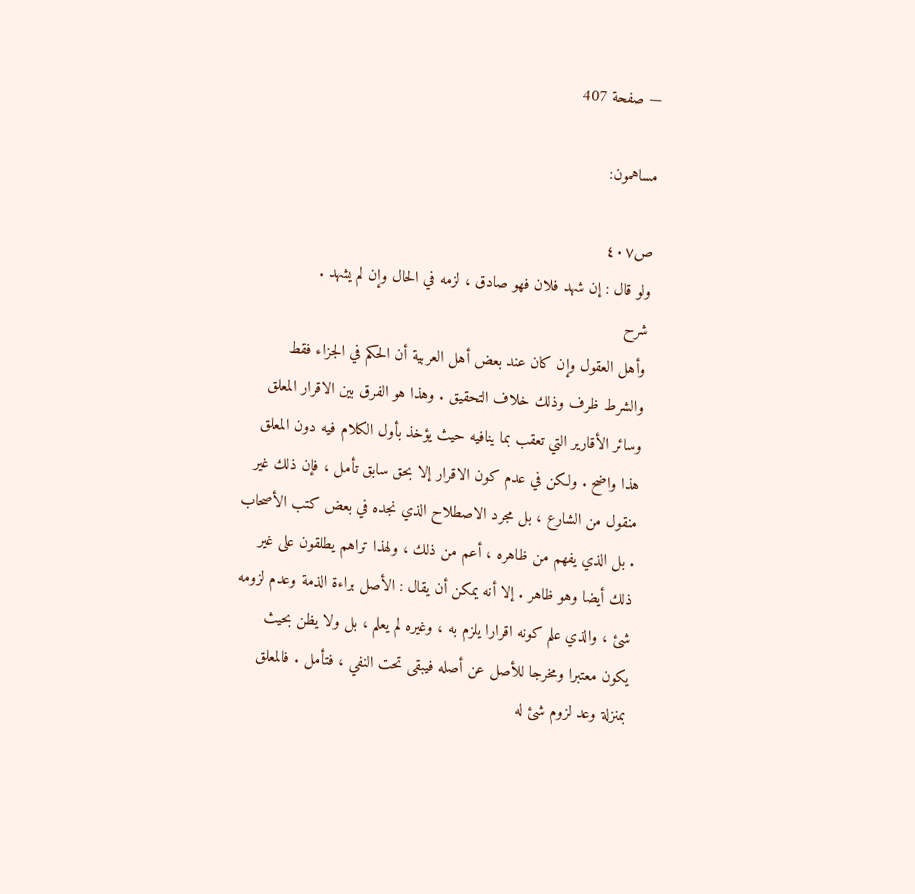— صفحة 407

مساهمون:

ص٤٠٧
ولو قال : إن شهد فلان فهو صادق ، لزمه في الحال وإن لم يشهد .
شرح
وأهل العقول وإن كان عند بعض أهل العربية أن الحكم في الجزاء فقط والشرط ظرف وذلك خلاف التحقيق . وهذا هو الفرق بين الاقرار المعلق وسائر الأقارير التي تعقب بما ينافيه حيث يؤخذ بأول الكلام فيه دون المعلق هذا واضح . ولكن في عدم كون الاقرار إلا بحق سابق تأمل ، فإن ذلك غير منقول من الشارع ، بل مجرد الاصطلاح الذي نجده في بعض كتب الأصحاب . بل الذي يفهم من ظاهره ، أعم من ذلك ، ولهذا تراهم يطلقون على غير ذلك أيضا وهو ظاهر . إلا أنه يمكن أن يقال : الأصل براءة الذمة وعدم لزومه شئ ، والذي علم كونه اقرارا يلزم به ، وغيره لم يعلم ، بل ولا يظن بحيث يكون معتبرا ومخرجا للأصل عن أصله فيبقى تحت النفي ، فتأمل . فالمعلق بمنزلة وعد لزوم شئ له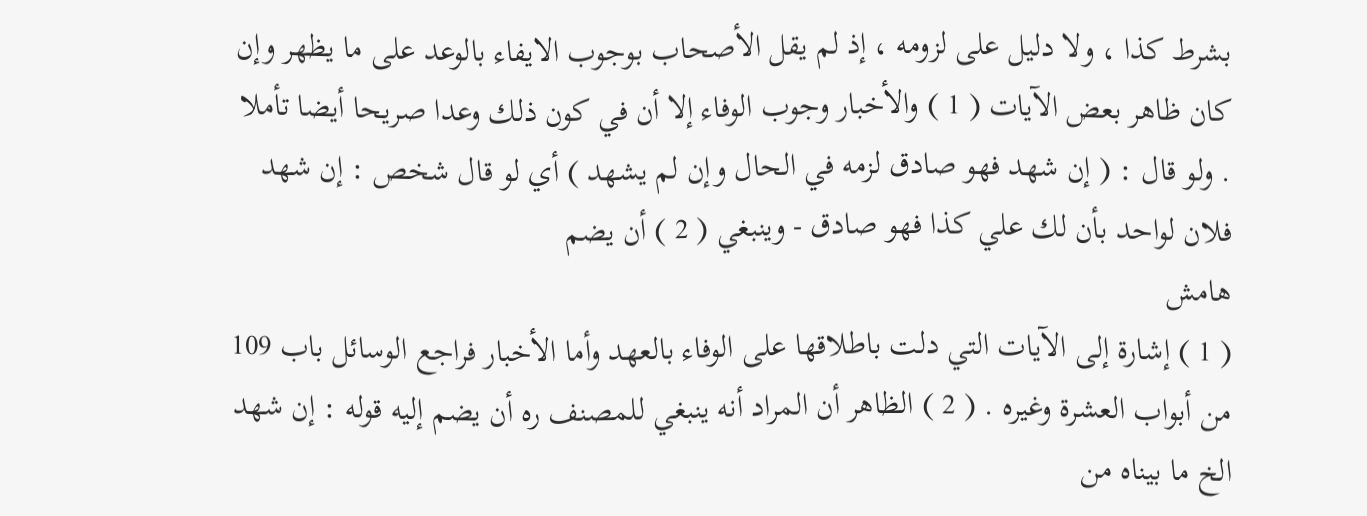بشرط كذا ، ولا دليل على لزومه ، إذ لم يقل الأصحاب بوجوب الايفاء بالوعد على ما يظهر وإن كان ظاهر بعض الآيات ( 1 ) والأخبار وجوب الوفاء إلا أن في كون ذلك وعدا صريحا أيضا تأملا . ولو قال : ( إن شهد فهو صادق لزمه في الحال وإن لم يشهد ) أي لو قال شخص : إن شهد فلان لواحد بأن لك علي كذا فهو صادق - وينبغي ( 2 ) أن يضم
هامش
( 1 ) إشارة إلى الآيات التي دلت باطلاقها على الوفاء بالعهد وأما الأخبار فراجع الوسائل باب 109 من أبواب العشرة وغيره . ( 2 ) الظاهر أن المراد أنه ينبغي للمصنف ره أن يضم إليه قوله : إن شهد الخ ما بيناه من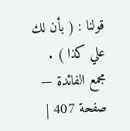قولنا : ( بأن لك علي كذا ) .
مجمع الفائدة — صفحة 407 |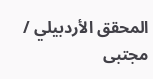المحقق الأردبيلي / مجتبى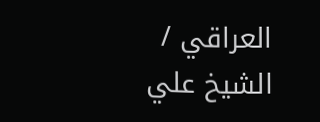العراقي / الشيخ علي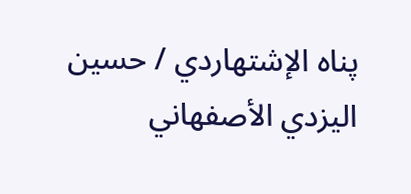پناه الإشتهاردي / حسين اليزدي الأصفهاني